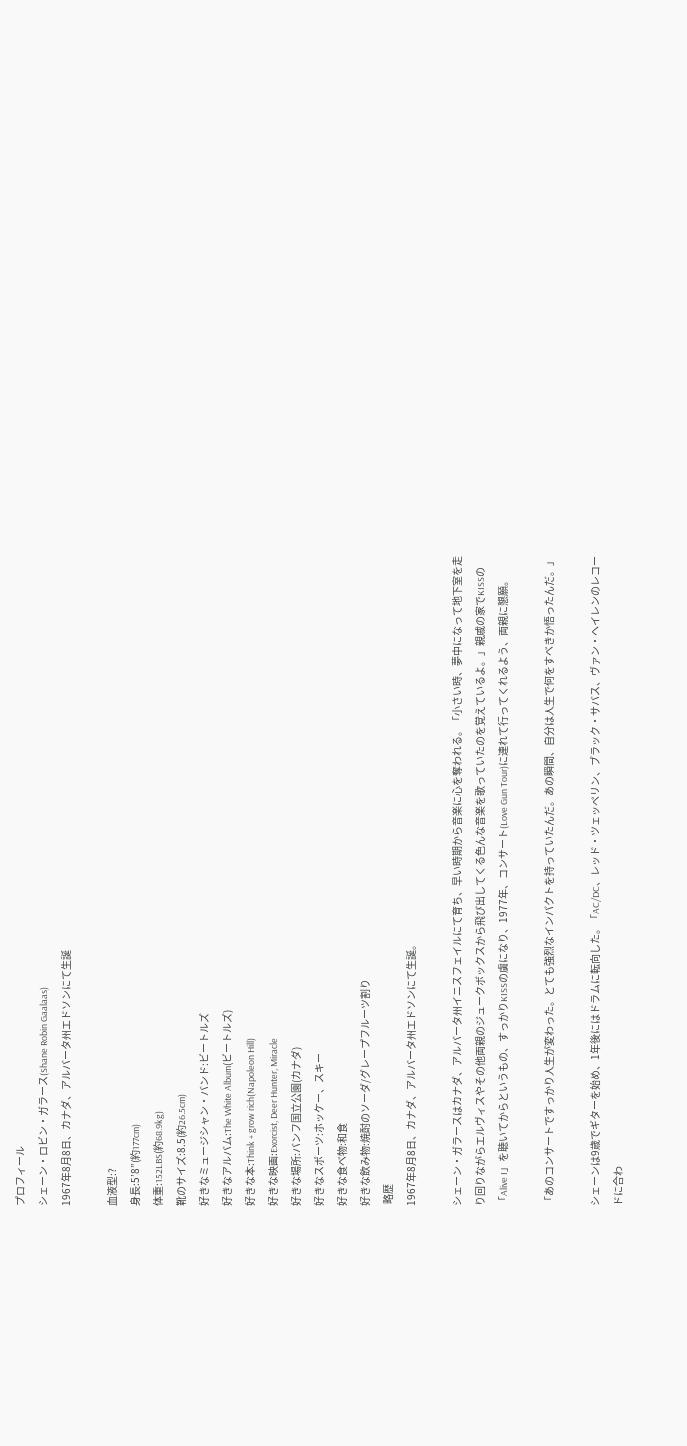プロフィール
シェーン・ロビン・ガラース(Shane Robin Gaalaas)
1967年8月8日、カナダ、アルバータ州エドソンにて生誕

血液型:?
身長:5’8”(約177cm)
体重:152LBS(約68.9kg)
靴のサイズ:8.5(約26.5cm)
好きなミュージシャン・バンド:ビートルズ
好きなアルバム:The White Album(ビートルズ)
好きな本:Think + grow rich(Napoleon Hill)
好きな映画:Exorcist, Deer Hunter, Miracle
好きな場所:バンフ国立公園(カナダ)
好きなスポーツ:ホッケー、スキー
好きな食べ物:和食
好きな飲み物:焼酎のソーダ/グレープフルーツ割り
 略歴
1967年8月8日、カナダ、アルバータ州エドソンにて生誕。

シェーン・ガラースはカナダ、アルバータ州イニスフェイルにて育ち、早い時期から音楽に心を奪われる。「小さい時、夢中になって地下室を走り回りながらエルヴィスやその他両親のジュークボックスから飛び出してくる色んな音楽を歌っていたのを覚えているよ。」親戚の家でKISSの「Alive I」を聴いてからというもの、すっかりKISSの虜になり、1977年、コンサート(Love Gun Tour)に連れて行ってくれるよう、両親に懇願。

「あのコンサートですっかり人生が変わった。とても強烈なインパクトを持っていたんだ。あの瞬間、自分は人生で何をすべきか悟ったんだ。」

シェーンは9歳でギターを始め、1年後にはドラムに転向した。「AC/DC、レッド・ツェッペリン、ブラック・サバス、ヴァン・ヘイレンのレコードに合わ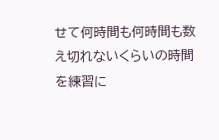せて何時間も何時間も数え切れないくらいの時間を練習に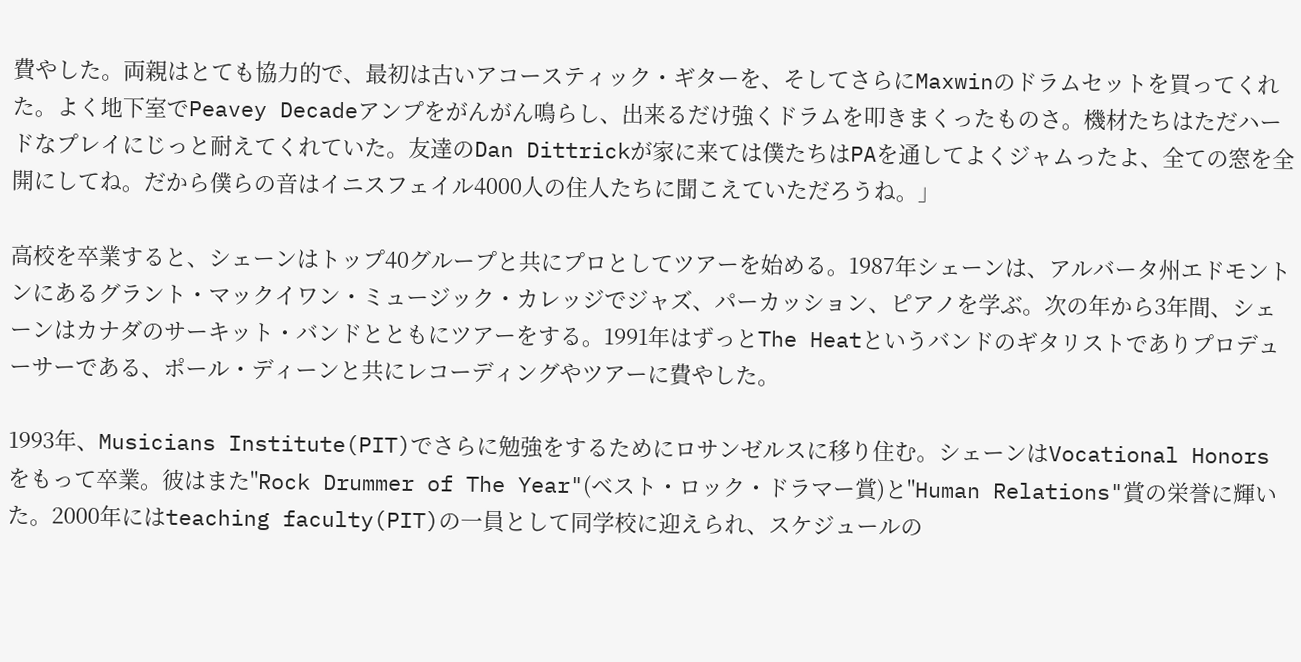費やした。両親はとても協力的で、最初は古いアコースティック・ギターを、そしてさらにMaxwinのドラムセットを買ってくれた。よく地下室でPeavey Decadeアンプをがんがん鳴らし、出来るだけ強くドラムを叩きまくったものさ。機材たちはただハードなプレイにじっと耐えてくれていた。友達のDan Dittrickが家に来ては僕たちはPAを通してよくジャムったよ、全ての窓を全開にしてね。だから僕らの音はイニスフェイル4000人の住人たちに聞こえていただろうね。」

高校を卒業すると、シェーンはトップ40グループと共にプロとしてツアーを始める。1987年シェーンは、アルバータ州エドモントンにあるグラント・マックイワン・ミュージック・カレッジでジャズ、パーカッション、ピアノを学ぶ。次の年から3年間、シェーンはカナダのサーキット・バンドとともにツアーをする。1991年はずっとThe Heatというバンドのギタリストでありプロデューサーである、ポール・ディーンと共にレコーディングやツアーに費やした。

1993年、Musicians Institute(PIT)でさらに勉強をするためにロサンゼルスに移り住む。シェーンはVocational Honorsをもって卒業。彼はまた"Rock Drummer of The Year"(ベスト・ロック・ドラマー賞)と"Human Relations"賞の栄誉に輝いた。2000年にはteaching faculty(PIT)の一員として同学校に迎えられ、スケジュールの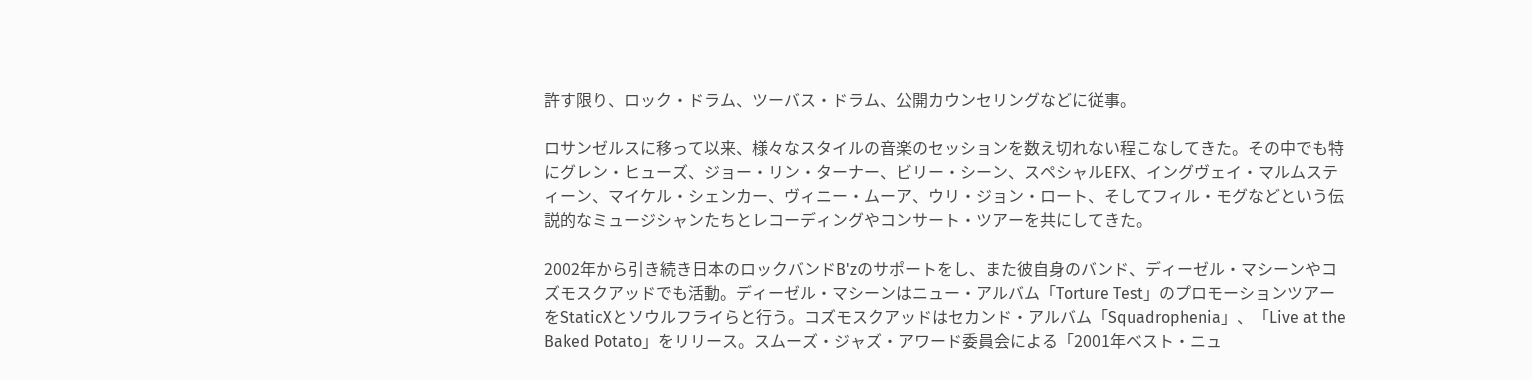許す限り、ロック・ドラム、ツーバス・ドラム、公開カウンセリングなどに従事。

ロサンゼルスに移って以来、様々なスタイルの音楽のセッションを数え切れない程こなしてきた。その中でも特にグレン・ヒューズ、ジョー・リン・ターナー、ビリー・シーン、スペシャルEFX、イングヴェイ・マルムスティーン、マイケル・シェンカー、ヴィニー・ムーア、ウリ・ジョン・ロート、そしてフィル・モグなどという伝説的なミュージシャンたちとレコーディングやコンサート・ツアーを共にしてきた。

2002年から引き続き日本のロックバンドB'zのサポートをし、また彼自身のバンド、ディーゼル・マシーンやコズモスクアッドでも活動。ディーゼル・マシーンはニュー・アルバム「Torture Test」のプロモーションツアーをStaticXとソウルフライらと行う。コズモスクアッドはセカンド・アルバム「Squadrophenia」、「Live at the Baked Potato」をリリース。スムーズ・ジャズ・アワード委員会による「2001年ベスト・ニュ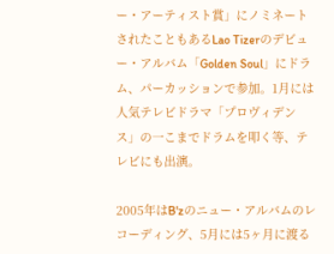ー・アーティスト賞」にノミネートされたこともあるLao Tizerのデビュー・アルバム「Golden Soul」にドラム、パーカッションで参加。1月には人気テレビドラマ「プロヴィデンス」の一こまでドラムを叩く等、テレビにも出演。

2005年はB'zのニュー・アルバムのレコーディング、5月には5ヶ月に渡る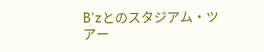B'zとのスタジアム・ツアー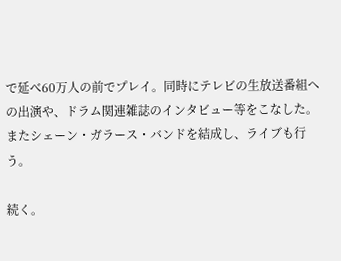で延べ60万人の前でプレイ。同時にテレビの生放送番組への出演や、ドラム関連雑誌のインタビュー等をこなした。またシェーン・ガラース・バンドを結成し、ライブも行う。

続く。